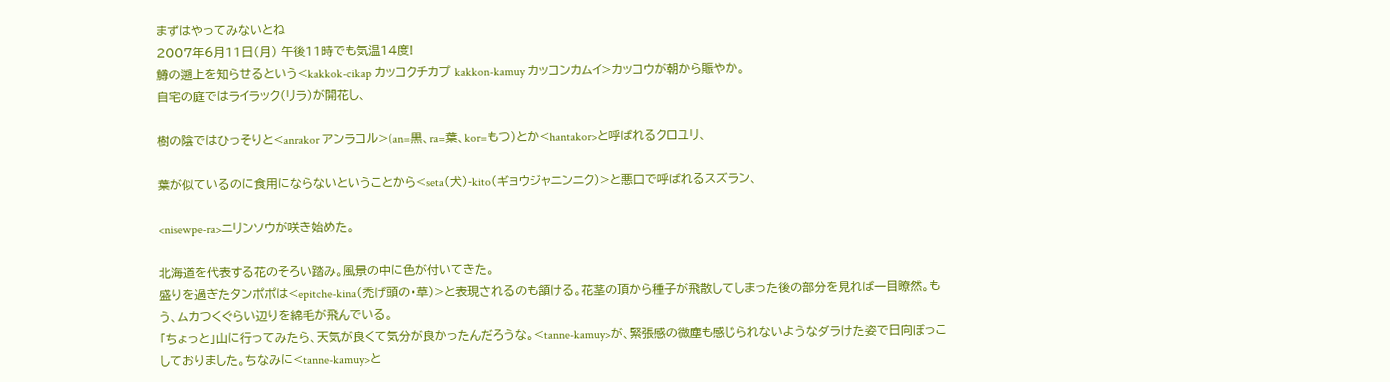まずはやってみないとね
2007年6月11日(月) 午後11時でも気温14度!
鱒の遡上を知らせるという<kakkok-cikap カッコクチカプ kakkon-kamuy カッコンカムイ>カッコウが朝から賑やか。
自宅の庭ではライラック(リラ)が開花し、

樹の陰ではひっそりと<anrakor アンラコル>(an=黒、ra=葉、kor=もつ)とか<hantakor>と呼ばれるクロユリ、

葉が似ているのに食用にならないということから<seta(犬)-kito(ギョウジャニンニク)>と悪口で呼ばれるスズラン、

<nisewpe-ra>ニリンソウが咲き始めた。

北海道を代表する花のそろい踏み。風景の中に色が付いてきた。
盛りを過ぎたタンポポは<epitche-kina(禿げ頭の・草)>と表現されるのも頷ける。花茎の頂から種子が飛散してしまった後の部分を見れば一目瞭然。もう、ムカつくぐらい辺りを綿毛が飛んでいる。
「ちょっと」山に行ってみたら、天気が良くて気分が良かったんだろうな。<tanne-kamuy>が、緊張感の微塵も感じられないようなダラけた姿で日向ぼっこしておりました。ちなみに<tanne-kamuy>と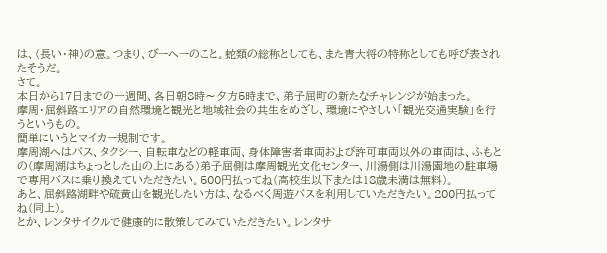は、(長い・神)の意。つまり、びーへーのこと。蛇類の総称としても、また青大将の特称としても呼び表されたそうだ。
さて。
本日から17日までの一週間、各日朝8時〜夕方5時まで、弟子屈町の新たなチャレンジが始まった。
摩周・屈斜路エリアの自然環境と観光と地域社会の共生をめざし、環境にやさしい「観光交通実験」を行うというもの。
簡単にいうとマイカー規制です。
摩周湖へはバス、タクシー、自転車などの軽車両、身体障害者車両および許可車両以外の車両は、ふもとの(摩周湖はちょっとした山の上にある)弟子屈側は摩周観光文化センター、川湯側は川湯園地の駐車場で専用バスに乗り換えていただきたい。500円払ってね(高校生以下または18歳未満は無料)。
あと、屈斜路湖畔や硫黄山を観光したい方は、なるべく周遊バスを利用していただきたい。200円払ってね(同上)。
とか、レンタサイクルで健康的に散策してみていただきたい。レンタサ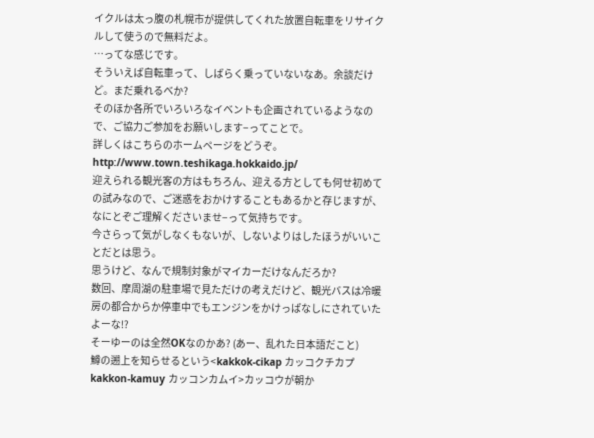イクルは太っ腹の札幌市が提供してくれた放置自転車をリサイクルして使うので無料だよ。
…ってな感じです。
そういえば自転車って、しばらく乗っていないなあ。余談だけど。まだ乗れるべか?
そのほか各所でいろいろなイベントも企画されているようなので、ご協力ご参加をお願いします−ってことで。
詳しくはこちらのホームページをどうぞ。
http://www.town.teshikaga.hokkaido.jp/
迎えられる観光客の方はもちろん、迎える方としても何せ初めての試みなので、ご迷惑をおかけすることもあるかと存じますが、なにとぞご理解くださいませ−って気持ちです。
今さらって気がしなくもないが、しないよりはしたほうがいいことだとは思う。
思うけど、なんで規制対象がマイカーだけなんだろか?
数回、摩周湖の駐車場で見ただけの考えだけど、観光バスは冷暖房の都合からか停車中でもエンジンをかけっぱなしにされていたよーな!?
そーゆーのは全然OKなのかあ? (あー、乱れた日本語だこと)
鱒の遡上を知らせるという<kakkok-cikap カッコクチカプ kakkon-kamuy カッコンカムイ>カッコウが朝か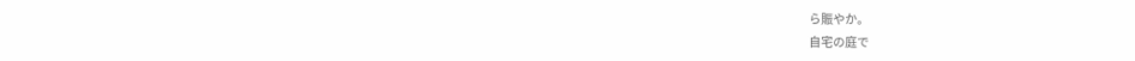ら賑やか。
自宅の庭で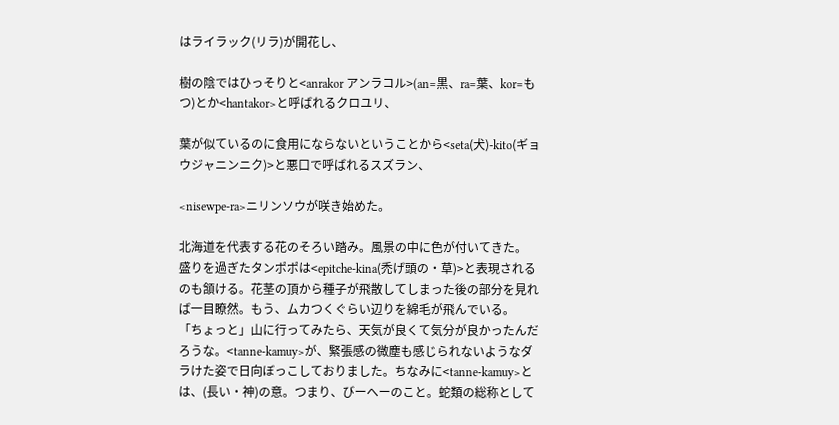はライラック(リラ)が開花し、

樹の陰ではひっそりと<anrakor アンラコル>(an=黒、ra=葉、kor=もつ)とか<hantakor>と呼ばれるクロユリ、

葉が似ているのに食用にならないということから<seta(犬)-kito(ギョウジャニンニク)>と悪口で呼ばれるスズラン、

<nisewpe-ra>ニリンソウが咲き始めた。

北海道を代表する花のそろい踏み。風景の中に色が付いてきた。
盛りを過ぎたタンポポは<epitche-kina(禿げ頭の・草)>と表現されるのも頷ける。花茎の頂から種子が飛散してしまった後の部分を見れば一目瞭然。もう、ムカつくぐらい辺りを綿毛が飛んでいる。
「ちょっと」山に行ってみたら、天気が良くて気分が良かったんだろうな。<tanne-kamuy>が、緊張感の微塵も感じられないようなダラけた姿で日向ぼっこしておりました。ちなみに<tanne-kamuy>とは、(長い・神)の意。つまり、びーへーのこと。蛇類の総称として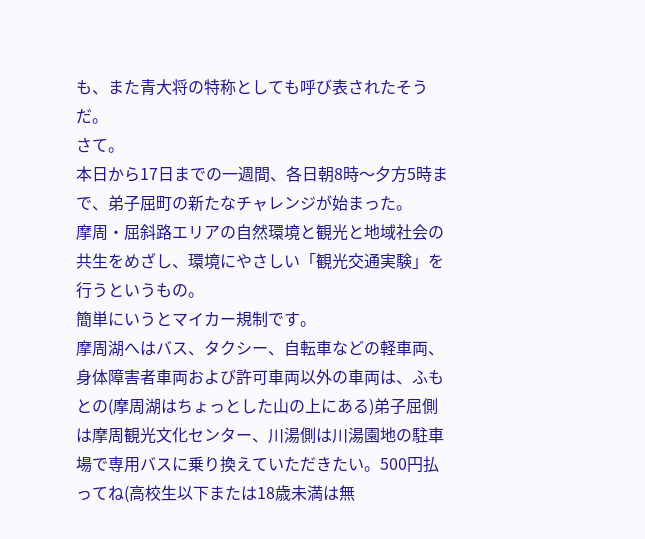も、また青大将の特称としても呼び表されたそうだ。
さて。
本日から17日までの一週間、各日朝8時〜夕方5時まで、弟子屈町の新たなチャレンジが始まった。
摩周・屈斜路エリアの自然環境と観光と地域社会の共生をめざし、環境にやさしい「観光交通実験」を行うというもの。
簡単にいうとマイカー規制です。
摩周湖へはバス、タクシー、自転車などの軽車両、身体障害者車両および許可車両以外の車両は、ふもとの(摩周湖はちょっとした山の上にある)弟子屈側は摩周観光文化センター、川湯側は川湯園地の駐車場で専用バスに乗り換えていただきたい。500円払ってね(高校生以下または18歳未満は無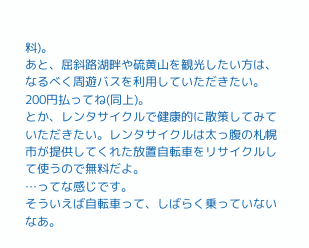料)。
あと、屈斜路湖畔や硫黄山を観光したい方は、なるべく周遊バスを利用していただきたい。200円払ってね(同上)。
とか、レンタサイクルで健康的に散策してみていただきたい。レンタサイクルは太っ腹の札幌市が提供してくれた放置自転車をリサイクルして使うので無料だよ。
…ってな感じです。
そういえば自転車って、しばらく乗っていないなあ。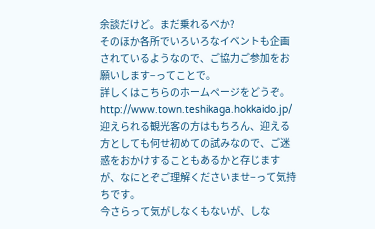余談だけど。まだ乗れるべか?
そのほか各所でいろいろなイベントも企画されているようなので、ご協力ご参加をお願いします−ってことで。
詳しくはこちらのホームページをどうぞ。
http://www.town.teshikaga.hokkaido.jp/
迎えられる観光客の方はもちろん、迎える方としても何せ初めての試みなので、ご迷惑をおかけすることもあるかと存じますが、なにとぞご理解くださいませ−って気持ちです。
今さらって気がしなくもないが、しな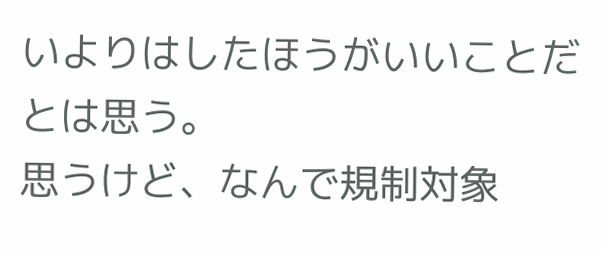いよりはしたほうがいいことだとは思う。
思うけど、なんで規制対象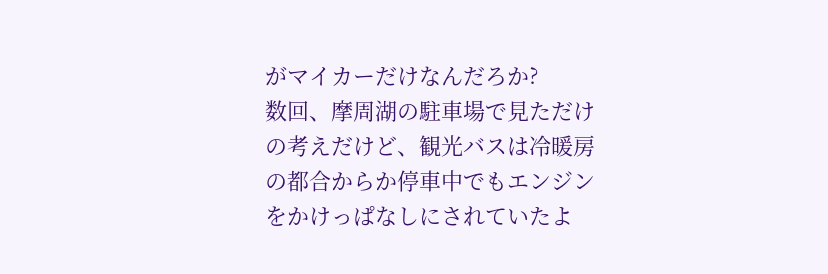がマイカーだけなんだろか?
数回、摩周湖の駐車場で見ただけの考えだけど、観光バスは冷暖房の都合からか停車中でもエンジンをかけっぱなしにされていたよ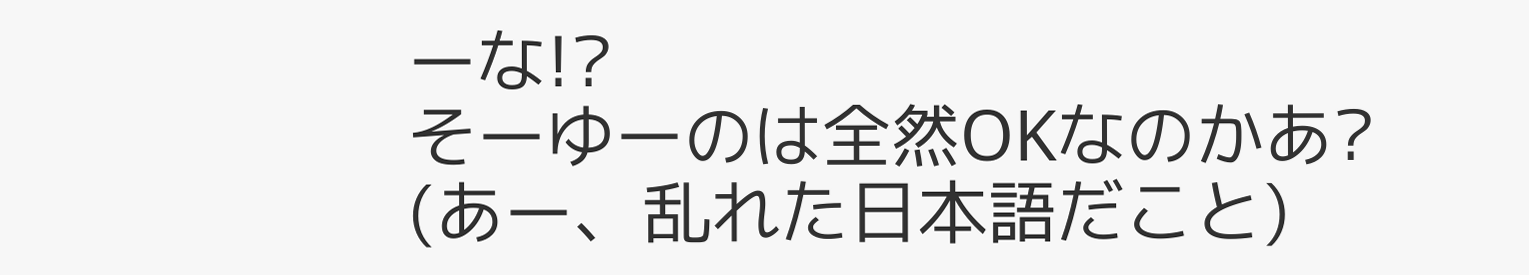ーな!?
そーゆーのは全然OKなのかあ? (あー、乱れた日本語だこと)